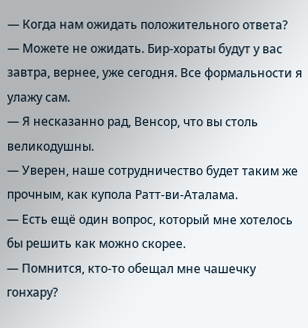— Когда нам ожидать положительного ответа?
— Можете не ожидать. Бир-хораты будут у вас завтра, вернее, уже сегодня. Все формальности я улажу сам.
— Я несказанно рад, Венсор, что вы столь великодушны.
— Уверен, наше сотрудничество будет таким же прочным, как купола Ратт-ви-Аталама.
— Есть ещё один вопрос, который мне хотелось бы решить как можно скорее.
— Помнится, кто-то обещал мне чашечку гонхару?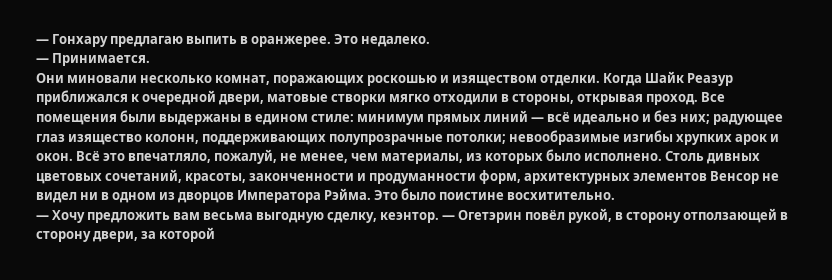— Гонхару предлагаю выпить в оранжерее. Это недалеко.
— Принимается.
Они миновали несколько комнат, поражающих роскошью и изяществом отделки. Когда Шайк Реазур приближался к очередной двери, матовые створки мягко отходили в стороны, открывая проход. Все помещения были выдержаны в едином стиле: минимум прямых линий — всё идеально и без них; радующее глаз изящество колонн, поддерживающих полупрозрачные потолки; невообразимые изгибы хрупких арок и окон. Всё это впечатляло, пожалуй, не менее, чем материалы, из которых было исполнено. Столь дивных цветовых сочетаний, красоты, законченности и продуманности форм, архитектурных элементов Венсор не видел ни в одном из дворцов Императора Рэйма. Это было поистине восхитительно.
— Хочу предложить вам весьма выгодную сделку, кеэнтор. — Огетэрин повёл рукой, в сторону отползающей в сторону двери, за которой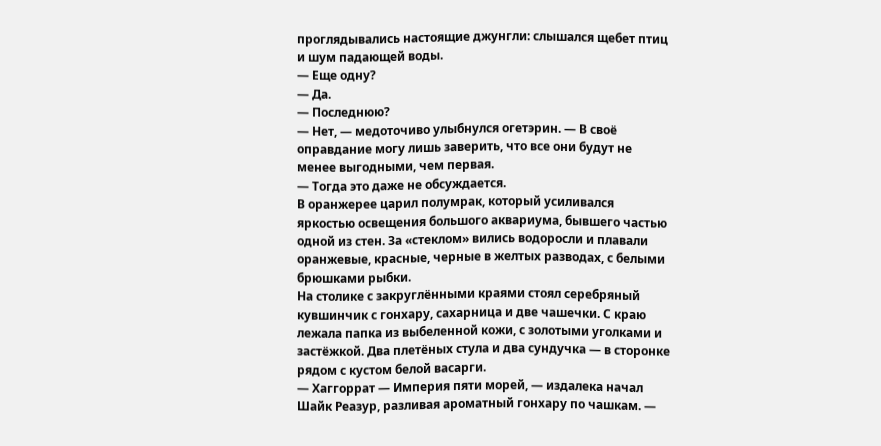проглядывались настоящие джунгли: слышался щебет птиц и шум падающей воды.
— Еще одну?
— Да.
— Последнюю?
— Нет, — медоточиво улыбнулся огетэрин. — В своё оправдание могу лишь заверить, что все они будут не менее выгодными, чем первая.
— Тогда это даже не обсуждается.
В оранжерее царил полумрак, который усиливался яркостью освещения большого аквариума, бывшего частью одной из стен. За «стеклом» вились водоросли и плавали оранжевые, красные, черные в желтых разводах, с белыми брюшками рыбки.
На столике с закруглёнными краями стоял серебряный кувшинчик с гонхару, сахарница и две чашечки. С краю лежала папка из выбеленной кожи, с золотыми уголками и застёжкой. Два плетёных стула и два сундучка — в сторонке рядом с кустом белой васарги.
— Хаггоррат — Империя пяти морей, — издалека начал Шайк Реазур, разливая ароматный гонхару по чашкам. —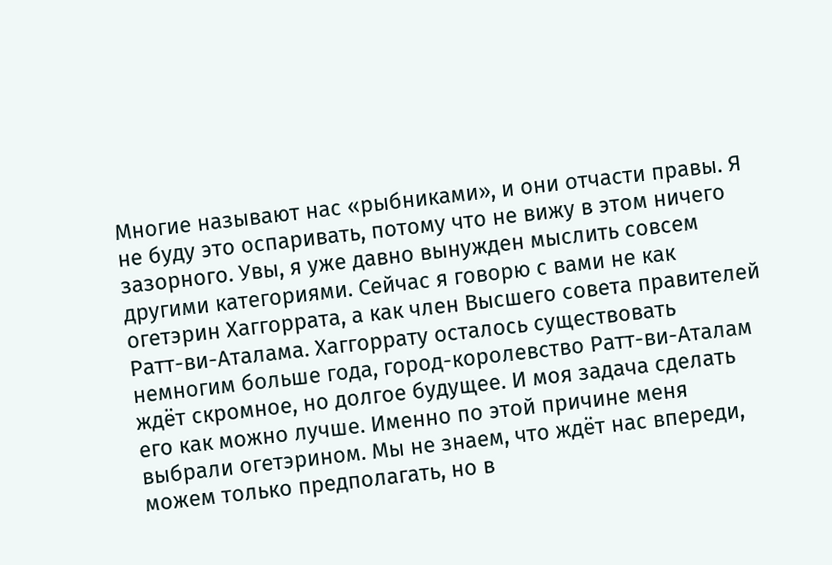Многие называют нас «рыбниками», и они отчасти правы. Я не буду это оспаривать, потому что не вижу в этом ничего зазорного. Увы, я уже давно вынужден мыслить совсем другими категориями. Сейчас я говорю с вами не как огетэрин Хаггоррата, а как член Высшего совета правителей Ратт-ви-Аталама. Хаггоррату осталось существовать немногим больше года, город-королевство Ратт-ви-Аталам ждёт скромное, но долгое будущее. И моя задача сделать его как можно лучше. Именно по этой причине меня выбрали огетэрином. Мы не знаем, что ждёт нас впереди, можем только предполагать, но в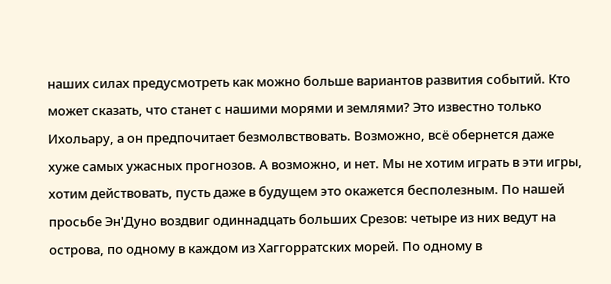наших силах предусмотреть как можно больше вариантов развития событий. Кто может сказать, что станет с нашими морями и землями? Это известно только Ихольару, а он предпочитает безмолвствовать. Возможно, всё обернется даже хуже самых ужасных прогнозов. А возможно, и нет. Мы не хотим играть в эти игры, хотим действовать, пусть даже в будущем это окажется бесполезным. По нашей просьбе Эн'Дуно воздвиг одиннадцать больших Срезов: четыре из них ведут на острова, по одному в каждом из Хаггорратских морей. По одному в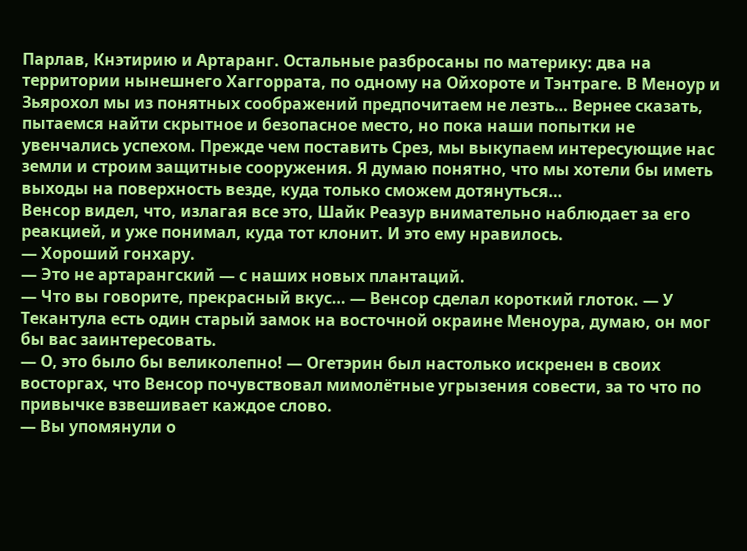Парлав, Кнэтирию и Артаранг. Остальные разбросаны по материку: два на территории нынешнего Хаггоррата, по одному на Ойхороте и Тэнтраге. В Меноур и Зьярохол мы из понятных соображений предпочитаем не лезть… Вернее сказать, пытаемся найти скрытное и безопасное место, но пока наши попытки не увенчались успехом. Прежде чем поставить Срез, мы выкупаем интересующие нас земли и строим защитные сооружения. Я думаю понятно, что мы хотели бы иметь выходы на поверхность везде, куда только сможем дотянуться…
Венсор видел, что, излагая все это, Шайк Реазур внимательно наблюдает за его реакцией, и уже понимал, куда тот клонит. И это ему нравилось.
— Хороший гонхару.
— Это не артарангский — с наших новых плантаций.
— Что вы говорите, прекрасный вкус… — Венсор сделал короткий глоток. — У Текантула есть один старый замок на восточной окраине Меноура, думаю, он мог бы вас заинтересовать.
— О, это было бы великолепно! — Огетэрин был настолько искренен в своих восторгах, что Венсор почувствовал мимолётные угрызения совести, за то что по привычке взвешивает каждое слово.
— Вы упомянули о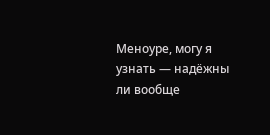Меноуре, могу я узнать — надёжны ли вообще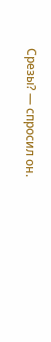Срезы? — спросил он.